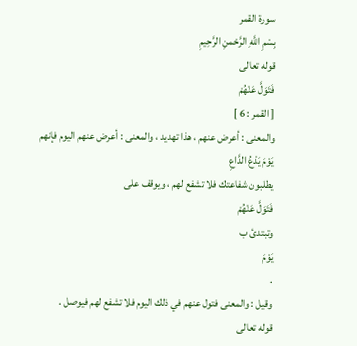سورة القمر
بِسْمِ اللَّهِ الرَّحْمنِ الرَّحِيمِ
قوله تعالى
فَتَوَلَّ عَنْهُمْ
[ القمر : 6 ]
والمعنى : أعرض عنهم ، هذا تهديد ، والمعنى : أعرض عنهم اليوم فإنهم
يَوْمَ يَدْعُ الدَّاعِ
يطلبون شفاعتك فلا تشفع لهم ، ويوقف على
فَتَوَلَّ عَنْهُمْ
وتبتدئ ب
يَوْمَ
.
وقيل : والمعنى فتول عنهم في ذلك اليوم فلا تشفع لهم فيوصل .
قوله تعالى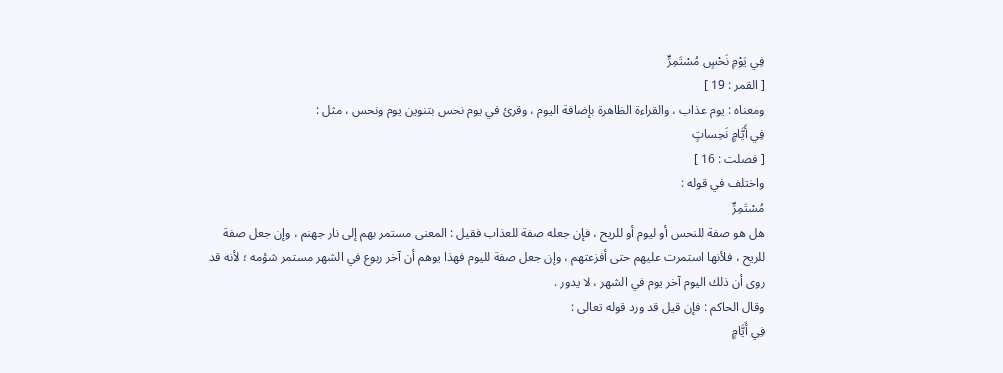فِي يَوْمِ نَحْسٍ مُسْتَمِرٍّ
[ القمر : 19 ]
ومعناه : يوم عذاب ، والقراءة الظاهرة بإضافة اليوم ، وقرئ في يوم نحس بتنوين يوم ونحس ، مثل :
فِي أَيَّامٍ نَحِساتٍ
[ فصلت : 16 ]
واختلف في قوله :
مُسْتَمِرٍّ
هل هو صفة للنحس أو ليوم أو للريح ، فإن جعله صفة للعذاب فقيل : المعنى مستمر بهم إلى نار جهنم ، وإن جعل صفة للريح ، فلأنها استمرت عليهم حتى أفزعتهم ، وإن جعل صفة لليوم فهذا يوهم أن آخر ربوع في الشهر مستمر شؤمه ؛ لأنه قد روى أن ذلك اليوم آخر يوم في الشهر ، لا يدور .
وقال الحاكم : فإن قيل قد ورد قوله تعالى :
فِي أَيَّامٍ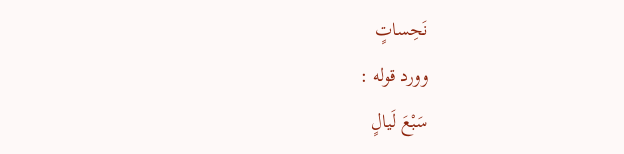نَحِساتٍ
وورد قوله :
سَبْعَ لَيالٍ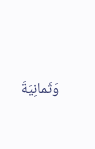وَثَمانِيَةَ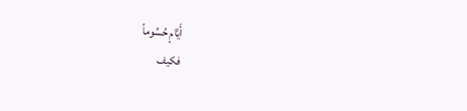أَيَّامٍ حُسُوماً
فكيف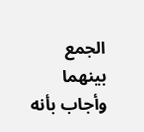الجمع بينهما وأجاب بأنه